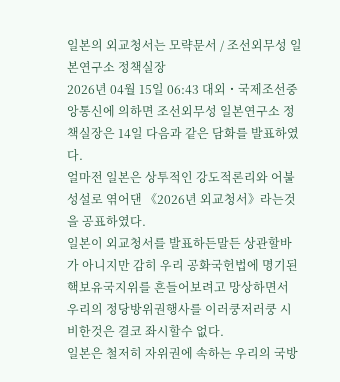일본의 외교청서는 모략문서 / 조선외무성 일본연구소 정책실장
2026년 04월 15일 06:43 대외・국제조선중앙통신에 의하면 조선외무성 일본연구소 정책실장은 14일 다음과 같은 담화를 발표하였다.
얼마전 일본은 상투적인 강도적론리와 어불성설로 엮어댄 《2026년 외교청서》라는것을 공표하였다.
일본이 외교청서를 발표하든말든 상관할바가 아니지만 감히 우리 공화국헌법에 명기된 핵보유국지위를 흔들어보려고 망상하면서 우리의 정당방위권행사를 이러쿵저러쿵 시비한것은 결코 좌시할수 없다.
일본은 철저히 자위권에 속하는 우리의 국방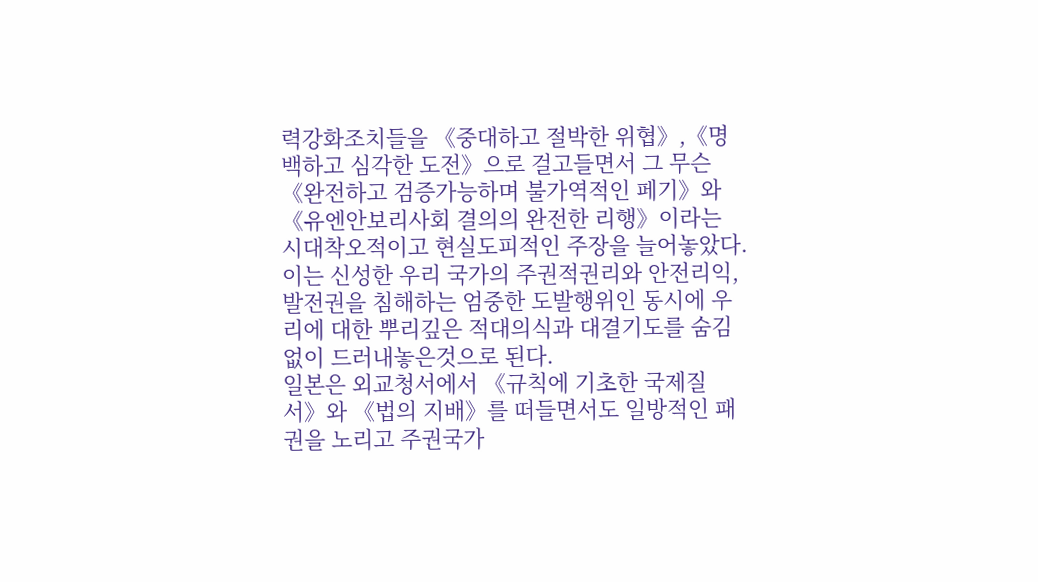력강화조치들을 《중대하고 절박한 위협》,《명백하고 심각한 도전》으로 걸고들면서 그 무슨 《완전하고 검증가능하며 불가역적인 페기》와 《유엔안보리사회 결의의 완전한 리행》이라는 시대착오적이고 현실도피적인 주장을 늘어놓았다.
이는 신성한 우리 국가의 주권적권리와 안전리익,발전권을 침해하는 엄중한 도발행위인 동시에 우리에 대한 뿌리깊은 적대의식과 대결기도를 숨김없이 드러내놓은것으로 된다.
일본은 외교청서에서 《규칙에 기초한 국제질서》와 《법의 지배》를 떠들면서도 일방적인 패권을 노리고 주권국가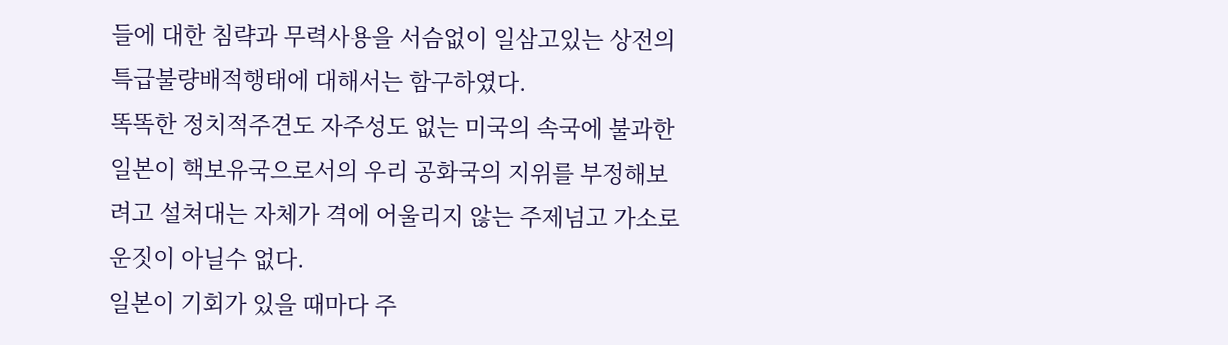들에 대한 침략과 무력사용을 서슴없이 일삼고있는 상전의 특급불량배적행태에 대해서는 함구하였다.
똑똑한 정치적주견도 자주성도 없는 미국의 속국에 불과한 일본이 핵보유국으로서의 우리 공화국의 지위를 부정해보려고 설쳐대는 자체가 격에 어울리지 않는 주제넘고 가소로운짓이 아닐수 없다.
일본이 기회가 있을 때마다 주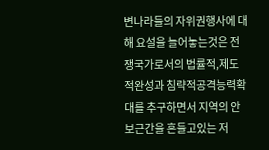변나라들의 자위권행사에 대해 요설을 늘어놓는것은 전쟁국가로서의 법률적,제도적완성과 침략적공격능력확대를 추구하면서 지역의 안보근간을 흔들고있는 저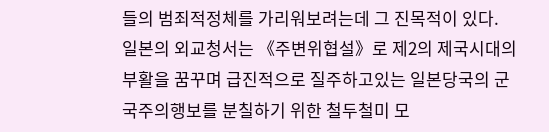들의 범죄적정체를 가리워보려는데 그 진목적이 있다.
일본의 외교청서는 《주변위협설》로 제2의 제국시대의 부활을 꿈꾸며 급진적으로 질주하고있는 일본당국의 군국주의행보를 분칠하기 위한 철두철미 모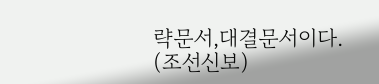략문서,대결문서이다.
(조선신보)